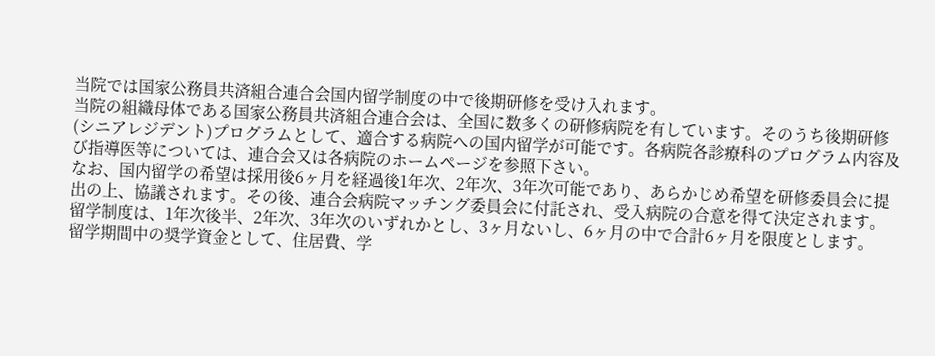当院では国家公務員共済組合連合会国内留学制度の中で後期研修を受け入れます。
当院の組織母体である国家公務員共済組合連合会は、全国に数多くの研修病院を有しています。そのうち後期研修(シニアレジデント)プログラムとして、適合する病院への国内留学が可能です。各病院各診療科のプログラム内容及び指導医等については、連合会又は各病院のホームページを参照下さい。
なお、国内留学の希望は採用後6ヶ月を経過後1年次、2年次、3年次可能であり、あらかじめ希望を研修委員会に提出の上、協議されます。その後、連合会病院マッチング委員会に付託され、受入病院の合意を得て決定されます。
留学制度は、1年次後半、2年次、3年次のいずれかとし、3ヶ月ないし、6ヶ月の中で合計6ヶ月を限度とします。
留学期間中の奨学資金として、住居費、学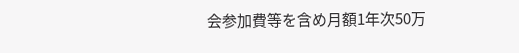会参加費等を含め月額1年次50万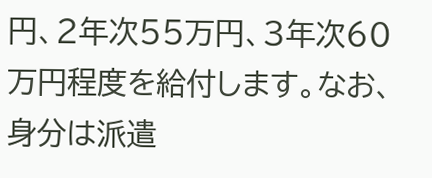円、2年次55万円、3年次60万円程度を給付します。なお、身分は派遣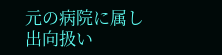元の病院に属し出向扱い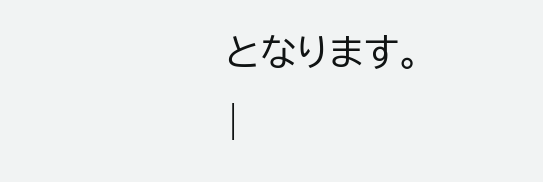となります。
|